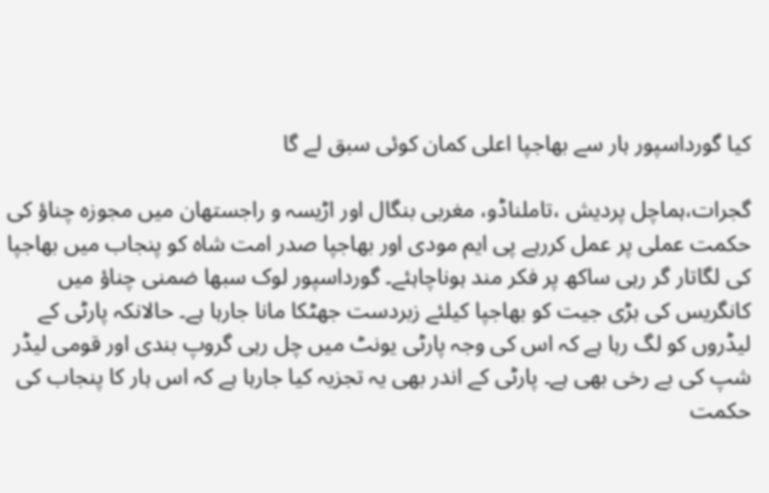کیا گورداسپور ہار سے بھاجپا اعلی کمان کوئی سبق لے گا

گجرات،ہماچل پردیش ،تاملناڈو، مغربی بنگال اور اڑیسہ و راجستھان میں مجوزہ چناؤ کی حکمت عملی پر عمل کررہے پی ایم مودی اور بھاجپا صدر امت شاہ کو پنجاب میں بھاجپا کی لگاتار گر رہی ساکھ پر فکر مند ہوناچاہئے۔ گورداسپور لوک سبھا ضمنی چناؤ میں کانگریس کی بڑی جیت کو بھاجپا کیلئے زبردست جھٹکا مانا جارہا ہے۔ حالانکہ پارٹی کے لیڈروں کو لگ رہا ہے کہ اس کی وجہ پارٹی یونٹ میں چل رہی گروپ بندی اور قومی لیڈر شپ کی بے رخی بھی ہے۔ پارٹی کے اندر بھی یہ تجزیہ کیا جارہا ہے کہ اس ہار کا پنجاب کی حکمت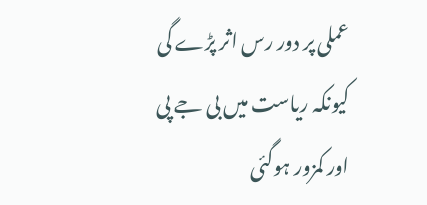عملی پر دور رس اثر پڑے گی کیونکہ ریاست میں بی جے پی اور کمزور ہوگئی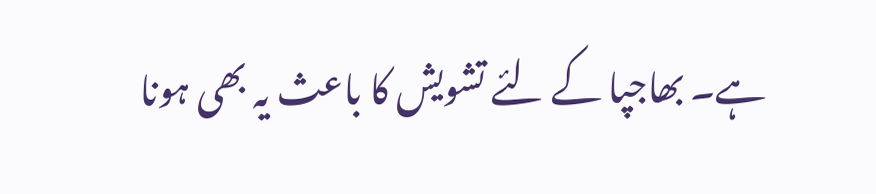ہے۔ بھاجپا کے لئے تشویش کا باعث یہ بھی ہونا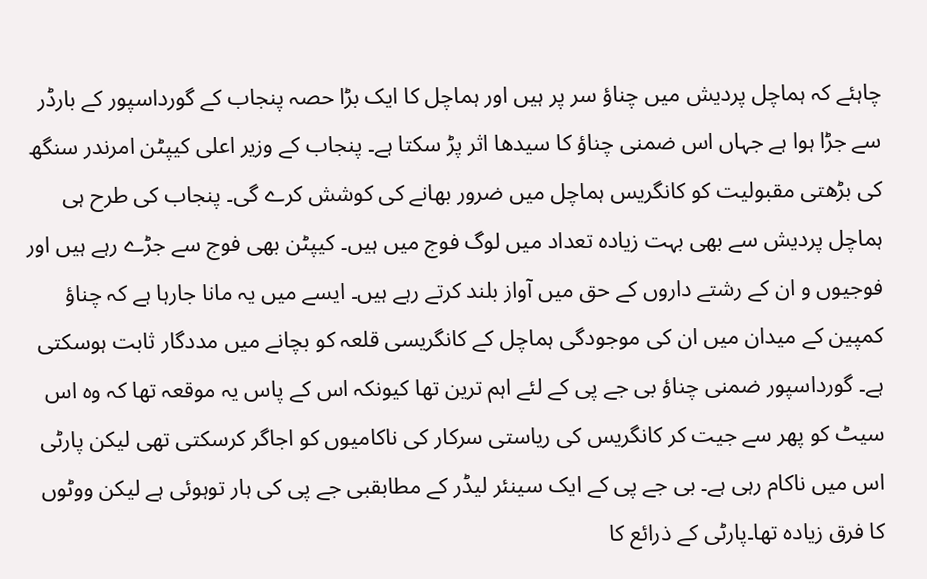چاہئے کہ ہماچل پردیش میں چناؤ سر پر ہیں اور ہماچل کا ایک بڑا حصہ پنجاب کے گورداسپور کے بارڈر سے جڑا ہوا ہے جہاں اس ضمنی چناؤ کا سیدھا اثر پڑ سکتا ہے۔ پنجاب کے وزیر اعلی کیپٹن امرندر سنگھ کی بڑھتی مقبولیت کو کانگریس ہماچل میں ضرور بھانے کی کوشش کرے گی۔ پنجاب کی طرح ہی ہماچل پردیش سے بھی بہت زیادہ تعداد میں لوگ فوج میں ہیں۔ کیپٹن بھی فوج سے جڑے رہے ہیں اور فوجیوں و ان کے رشتے داروں کے حق میں آواز بلند کرتے رہے ہیں۔ ایسے میں یہ مانا جارہا ہے کہ چناؤ کمپین کے میدان میں ان کی موجودگی ہماچل کے کانگریسی قلعہ کو بچانے میں مددگار ثابت ہوسکتی ہے۔ گورداسپور ضمنی چناؤ بی جے پی کے لئے اہم ترین تھا کیونکہ اس کے پاس یہ موقعہ تھا کہ وہ اس سیٹ کو پھر سے جیت کر کانگریس کی ریاستی سرکار کی ناکامیوں کو اجاگر کرسکتی تھی لیکن پارٹی اس میں ناکام رہی ہے۔ بی جے پی کے ایک سینئر لیڈر کے مطابقبی جے پی کی ہار توہوئی ہے لیکن ووٹوں کا فرق زیادہ تھا۔پارٹی کے ذرائع کا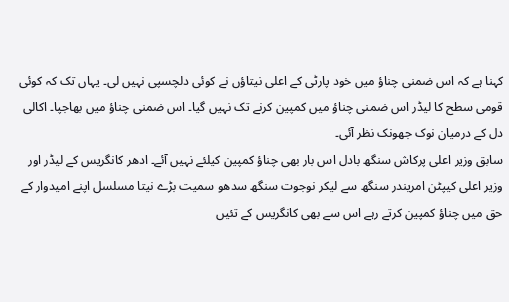کہنا ہے کہ اس ضمنی چناؤ میں خود پارٹی کے اعلی نیتاؤں نے کوئی دلچسپی نہیں لی۔ یہاں تک کہ کوئی قومی سطح کا لیڈر اس ضمنی چناؤ میں کمپین کرنے تک نہیں گیا۔ اس ضمنی چناؤ میں بھاجپا۔ اکالی دل کے درمیان نوک جھونک نظر آئی۔
سابق وزیر اعلی پرکاش سنگھ بادل اس بار بھی چناؤ کمپین کیلئے نہیں آئے۔ ادھر کانگریس کے لیڈر اور وزیر اعلی کیپٹن امریندر سنگھ سے لیکر نوجوت سنگھ سدھو سمیت بڑے نیتا مسلسل اپنے امیدوار کے حق میں چناؤ کمپین کرتے رہے اس سے بھی کانگریس کے تئیں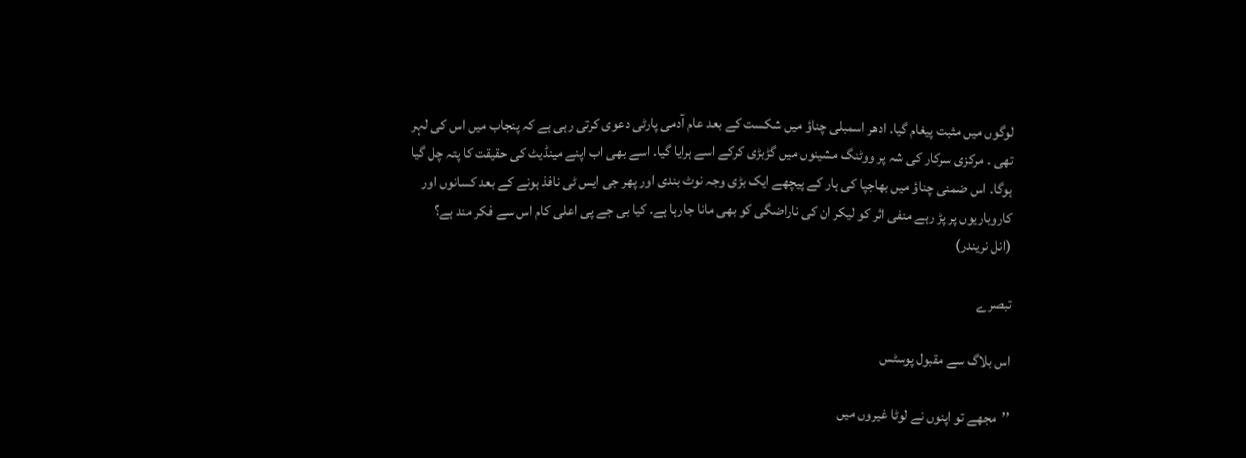لوگوں میں مثبت پیغام گیا۔ ادھر اسمبلی چناؤ میں شکست کے بعد عام آدمی پارٹی دعوی کرتی رہی ہے کہ پنجاب میں اس کی لہر تھی ۔ مرکزی سرکار کی شہ پر ووٹنگ مشینوں میں گڑبڑی کرکے اسے ہرایا گیا۔ اسے بھی اب اپنے مینڈیٹ کی حقیقت کا پتہ چل گیا ہوگا۔ اس ضمنی چناؤ میں بھاجپا کی ہار کے پیچھے ایک بڑی وجہ نوٹ بندی اور پھر جی ایس ٹی نافذ ہونے کے بعد کسانوں اور کاروباریوں پر پڑ رہے منفی اثر کو لیکر ان کی ناراضگی کو بھی مانا جارہا ہے۔ کیا بی جے پی اعلی کام اس سے فکر مند ہے؟
(انل نریندر)

تبصرے

اس بلاگ سے مقبول پوسٹس

’’مجھے تو اپنوں نے لوٹا غیروں میں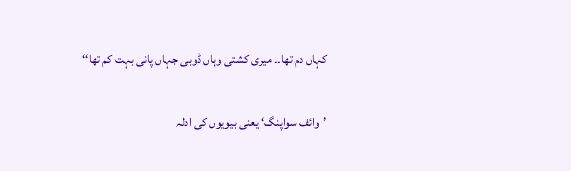کہاں دم تھا۔۔ میری کشتی وہاں ڈوبی جہاں پانی بہت کم تھا‘‘

’وائف سواپنگ‘ یعنی بیویوں کی ادلہ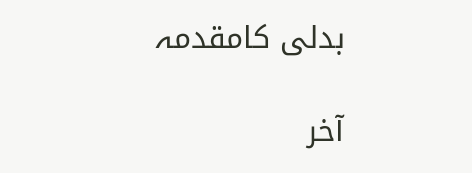بدلی کامقدمہ

آخر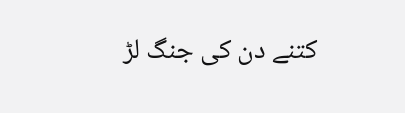کتنے دن کی جنگ لڑ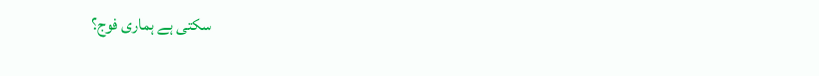سکتی ہے ہماری فوج؟